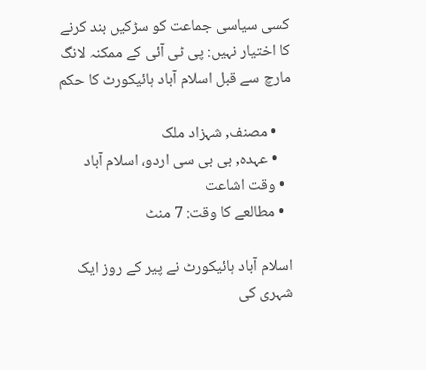کسی سیاسی جماعت کو سڑکیں بند کرنے کا اختیار نہیں: پی ٹی آئی کے ممکنہ لانگ مارچ سے قبل اسلام آباد ہائیکورٹ کا حکم

    • مصنف, شہزاد ملک
    • عہدہ, بی بی سی اردو، اسلام آباد
  • وقت اشاعت
  • مطالعے کا وقت: 7 منٹ

اسلام آباد ہائیکورٹ نے پیر کے روز ایک شہری کی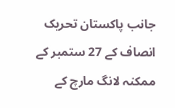جانب پاکستان تحریک انصاف کے 27 ستمبر کے ممکنہ لانگ مارچ کے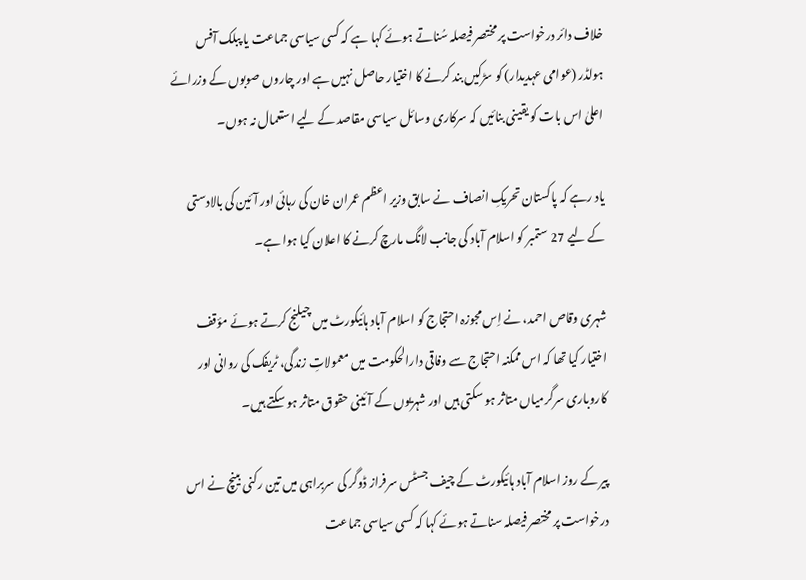خلاف دائر درخواست پر مختصر فیصلہ سُناتے ہوئے کہا ہے کہ کسی سیاسی جماعت یا پبلک آفس ہولڈر (عوامی عہدیدار) کو سڑکیں بند کرنے کا اختیار حاصل نہیں ہے اور چاروں صوبوں کے وزرائے اعلیٰ اس بات کو یقینی بنائیں کہ سرکاری وسائل سیاسی مقاصد کے لیے استعمال نہ ہوں۔

یاد رہے کہ پاکستان تحریکِ انصاف نے سابق وزیر اعظم عمران خان کی رہائی اور آئین کی بالادستی کے لیے 27 ستمبر کو اسلام آباد کی جانب لانگ مارچ کرنے کا اعلان کیا ہوا ہے۔

شہری وقاص احمد، نے اِس مجوزہ احتجاج کو اسلام آباد ہائیکورٹ میں چیلنج کرتے ہوئے مؤقف اختیار کیا تھا کہ اس ممکنہ احتجاج سے وفاقی دارالحکومت میں معمولاتِ زندگی، ٹریفک کی روانی اور کاروباری سرگرمیاں متاثر ہو سکتی ہیں اور شہریوں کے آئینی حقوق متاثر ہو سکتے ہیں۔

پیر کے روز اسلام آباد ہائیکورٹ کے چیف جسٹس سرفراز ڈوگر کی سربراہی میں تین رکنی بینچ نے اس درخواست پر مختصر فیصلہ سناتے ہوئے کہا کہ کسی سیاسی جماعت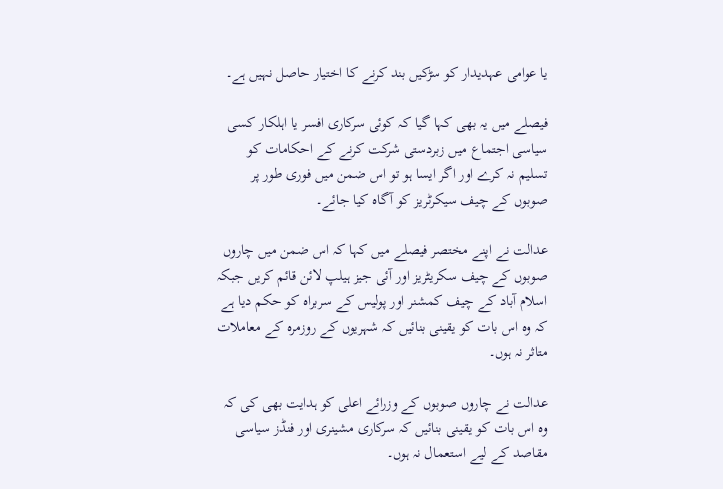یا عوامی عہدیدار کو سڑکیں بند کرنے کا اختیار حاصل نہیں ہے۔

فیصلے میں یہ بھی کہا گیا کہ کوئی سرکاری افسر یا اہلکار کسی سیاسی اجتماع میں زبردستی شرکت کرنے کے احکامات کو تسلیم نہ کرے اور اگر ایسا ہو تو اس ضمن میں فوری طور پر صوبوں کے چیف سیکرٹریز کو آگاہ کیا جائے۔

عدالت نے اپنے مختصر فیصلے میں کہا کہ اس ضمن میں چاروں صوبوں کے چیف سکریٹریز اور آئی جیز ہیلپ لائن قائم کریں جبکہ اسلام آباد کے چیف کمشنر اور پولیس کے سربراہ کو حکم دیا ہے کہ وہ اس بات کو یقینی بنائیں کہ شہریوں کے روزمرہ کے معاملات متاثر نہ ہوں۔

عدالت نے چاروں صوبوں کے وزرائے اعلی کو ہدایت بھی کی کہ وہ اس بات کو یقینی بنائیں کہ سرکاری مشینری اور فنڈز سیاسی مقاصد کے لیے استعمال نہ ہوں۔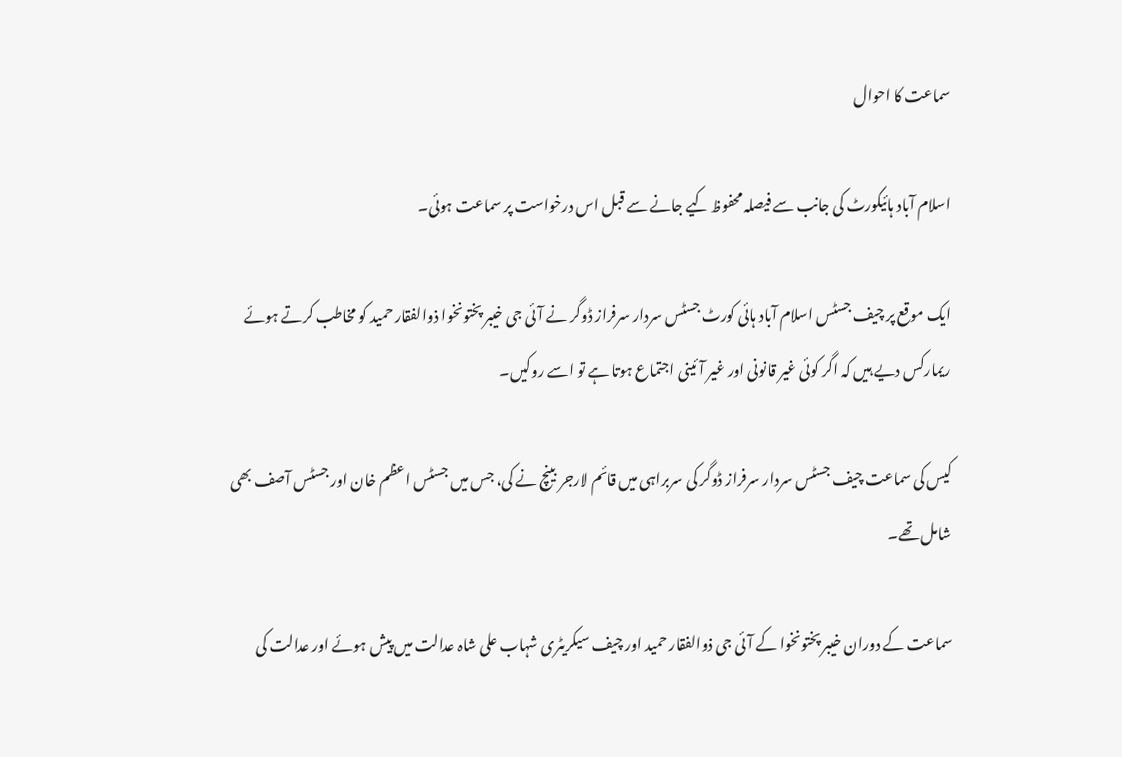سماعت کا احوال

اسلام آباد ہائیکورٹ کی جانب سے فیصلہ محفوظ کیے جانے سے قبل اس درخواست پر سماعت ہوئی۔

ایک موقع پر چیف جسٹس اسلام آباد ہائی کورٹ جسٹس سردار سرفراز ڈوگر نے آئی جی خیبر پختونخوا ذوالفقار حمید کو مخاطب کرتے ہوئے ریمارکس دیے ہیں کہ اگر کوئی غیر قانونی اور غیر آئینی اجتماع ہوتا ہے تو اسے روکیں۔

کیس کی سماعت چیف جسٹس سردار سرفراز ڈوگر کی سربراہی میں قائم لارجر بینچ نے کی، جس میں جسٹس اعظم خان اور جسٹس آصف بھی شامل تھے۔

سماعت کے دوران خیبر پختونخوا کے آئی جی ذوالفقار حمید اور چیف سیکریٹری شہاب علی شاہ عدالت میں پیش ہوئے اور عدالت کی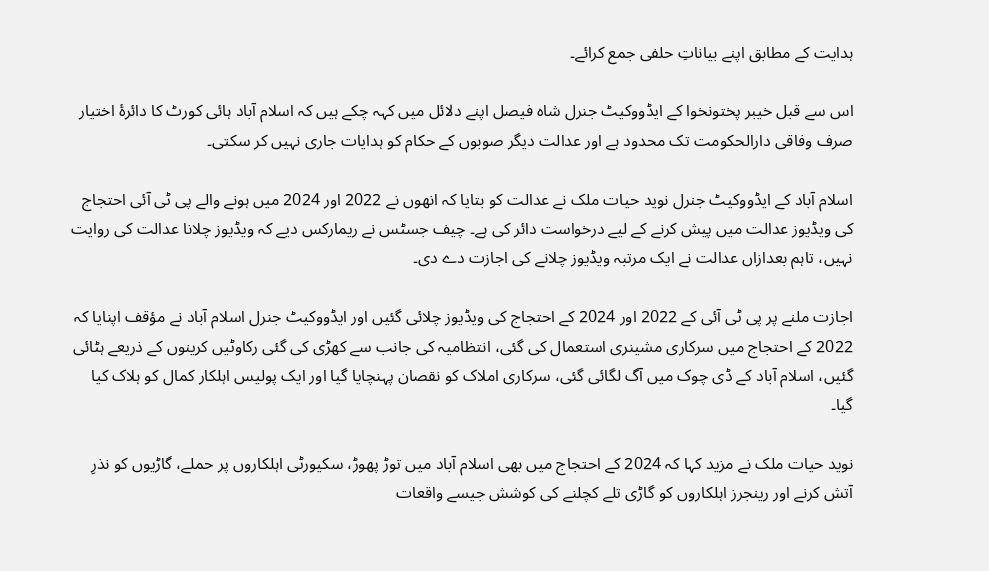ہدایت کے مطابق اپنے بیاناتِ حلفی جمع کرائے۔

اس سے قبل خیبر پختونخوا کے ایڈووکیٹ جنرل شاہ فیصل اپنے دلائل میں کہہ چکے ہیں کہ اسلام آباد ہائی کورٹ کا دائرۂ اختیار صرف وفاقی دارالحکومت تک محدود ہے اور عدالت دیگر صوبوں کے حکام کو ہدایات جاری نہیں کر سکتی۔

اسلام آباد کے ایڈووکیٹ جنرل نوید حیات ملک نے عدالت کو بتایا کہ انھوں نے 2022 اور 2024 میں ہونے والے پی ٹی آئی احتجاج کی ویڈیوز عدالت میں پیش کرنے کے لیے درخواست دائر کی ہے۔ چیف جسٹس نے ریمارکس دیے کہ ویڈیوز چلانا عدالت کی روایت نہیں، تاہم بعدازاں عدالت نے ایک مرتبہ ویڈیوز چلانے کی اجازت دے دی۔

اجازت ملنے پر پی ٹی آئی کے 2022 اور 2024 کے احتجاج کی ویڈیوز چلائی گئیں اور ایڈووکیٹ جنرل اسلام آباد نے مؤقف اپنایا کہ 2022 کے احتجاج میں سرکاری مشینری استعمال کی گئی، انتظامیہ کی جانب سے کھڑی کی گئی رکاوٹیں کرینوں کے ذریعے ہٹائی گئیں، اسلام آباد کے ڈی چوک میں آگ لگائی گئی، سرکاری املاک کو نقصان پہنچایا گیا اور ایک پولیس اہلکار کمال کو ہلاک کیا گیا۔

نوید حیات ملک نے مزید کہا کہ 2024 کے احتجاج میں بھی اسلام آباد میں توڑ پھوڑ، سکیورٹی اہلکاروں پر حملے، گاڑیوں کو نذرِ آتش کرنے اور رینجرز اہلکاروں کو گاڑی تلے کچلنے کی کوشش جیسے واقعات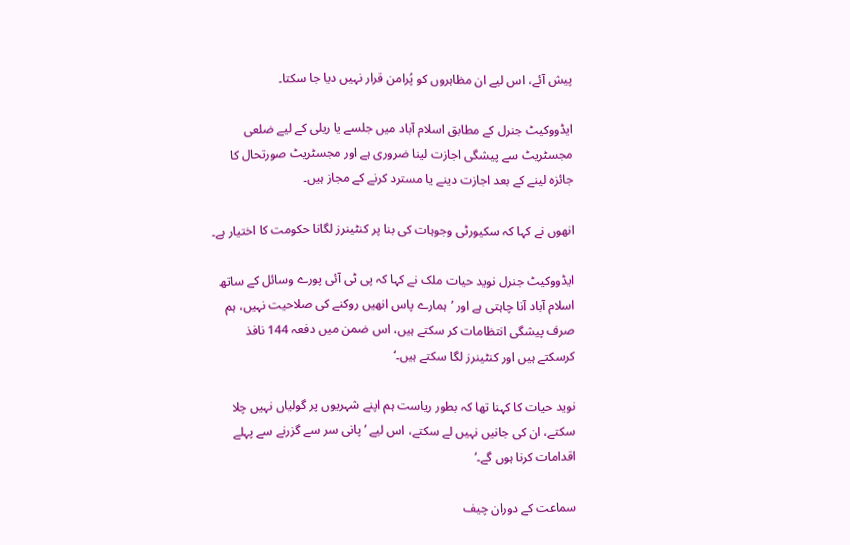پیش آئے، اس لیے ان مظاہروں کو پُرامن قرار نہیں دیا جا سکتا۔

ایڈووکیٹ جنرل کے مطابق اسلام آباد میں جلسے یا ریلی کے لیے ضلعی مجسٹریٹ سے پیشگی اجازت لینا ضروری ہے اور مجسٹریٹ صورتحال کا جائزہ لینے کے بعد اجازت دینے یا مسترد کرنے کے مجاز ہیں۔

انھوں نے کہا کہ سکیورٹی وجوہات کی بنا پر کنٹینرز لگانا حکومت کا اختیار ہے۔

ایڈووکیٹ جنرل نوید حیات ملک نے کہا کہ پی ٹی آئی پورے وسائل کے ساتھ اسلام آباد آنا چاہتی ہے اور ’ہمارے پاس انھیں روکنے کی صلاحیت نہیں، ہم صرف پیشگی انتظامات کر سکتے ہیں، اس ضمن میں دفعہ 144 نافذ کرسکتے ہیں اور کنٹینرز لگا سکتے ہیں۔‘

نوید حیات کا کہنا تھا کہ بطور ریاست ہم اپنے شہریوں پر گولیاں نہیں چلا سکتے، ان کی جانیں نہیں لے سکتے، اس لیے ’پانی سر سے گزرنے سے پہلے اقدامات کرنا ہوں گے۔‘

سماعت کے دوران چیف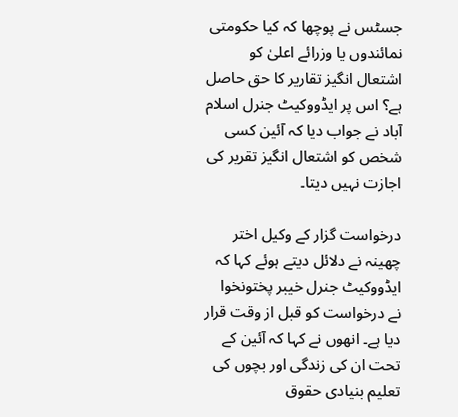جسٹس نے پوچھا کہ کیا حکومتی نمائندوں یا وزرائے اعلیٰ کو اشتعال انگیز تقاریر کا حق حاصل ہے؟ اس پر ایڈووکیٹ جنرل اسلام آباد نے جواب دیا کہ آئین کسی شخص کو اشتعال انگیز تقریر کی اجازت نہیں دیتا۔

درخواست گزار کے وکیل اختر چھینہ نے دلائل دیتے ہوئے کہا کہ ایڈووکیٹ جنرل خیبر پختونخوا نے درخواست کو قبل از وقت قرار دیا ہے۔ انھوں نے کہا کہ آئین کے تحت ان کی زندگی اور بچوں کی تعلیم بنیادی حقوق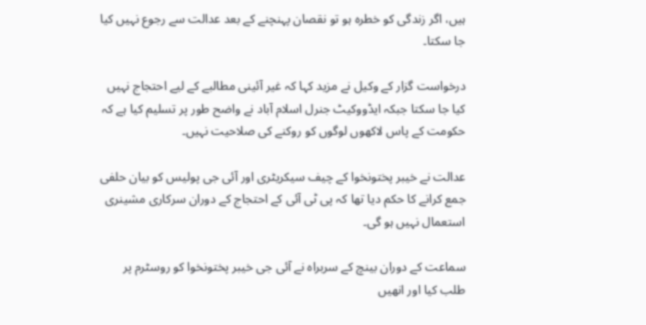ہیں، اگر زندگی کو خطرہ ہو تو نقصان پہنچنے کے بعد عدالت سے رجوع نہیں کیا جا سکتا۔

درخواست گزار کے وکیل نے مزید کہا کہ غیر آئینی مطالبے کے لیے احتجاج نہیں کیا جا سکتا جبکہ ایڈووکیٹ جنرل اسلام آباد نے واضح طور پر تسلیم کیا ہے کہ حکومت کے پاس لاکھوں لوگوں کو روکنے کی صلاحیت نہیں۔

عدالت نے خیبر پختونخوا کے چیف سیکریٹری اور آئی جی پولیس کو بیان حلفی جمع کرانے کا حکم دیا تھا کہ پی ٹی آئی کے احتجاج کے دوران سرکاری مشینری استعمال نہیں ہو گی۔

سماعت کے دوران بینچ کے سربراہ نے آئی جی خیبر پختونخوا کو روسٹرم پر طلب کیا اور انھیں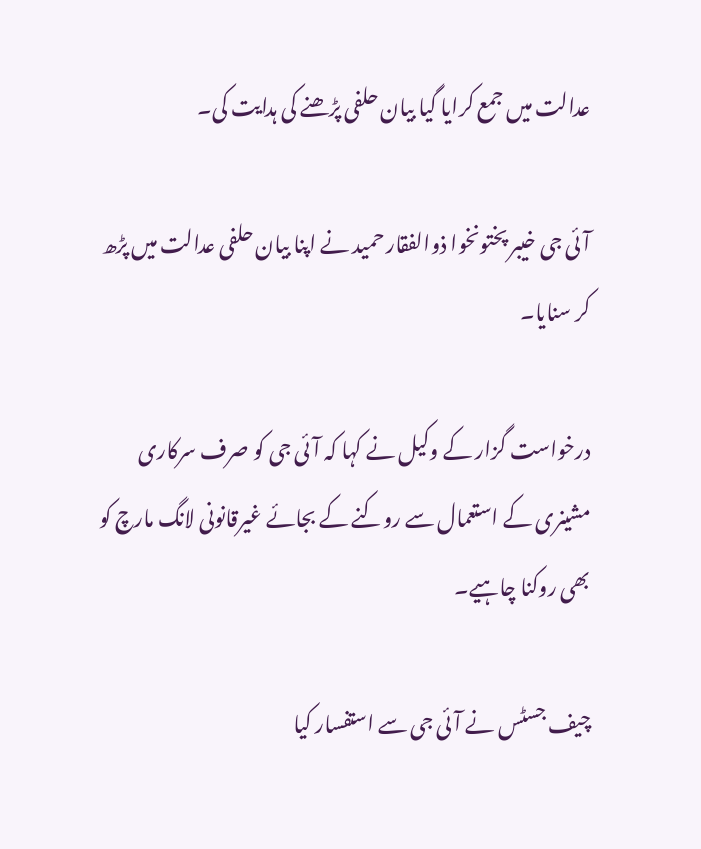عدالت میں جمع کرایا گیا بیان حلفی پڑھنے کی ہدایت کی۔

آئی جی خیبر پختونخوا ذوالفقار حمید نے اپنا بیان حلفی عدالت میں پڑھ کر سنایا۔

درخواست گزار کے وکیل نے کہا کہ آئی جی کو صرف سرکاری مشینری کے استعمال سے روکنے کے بجائے غیرقانونی لانگ مارچ کو بھی روکنا چاہیے۔

چیف جسٹس نے آئی جی سے استفسار کیا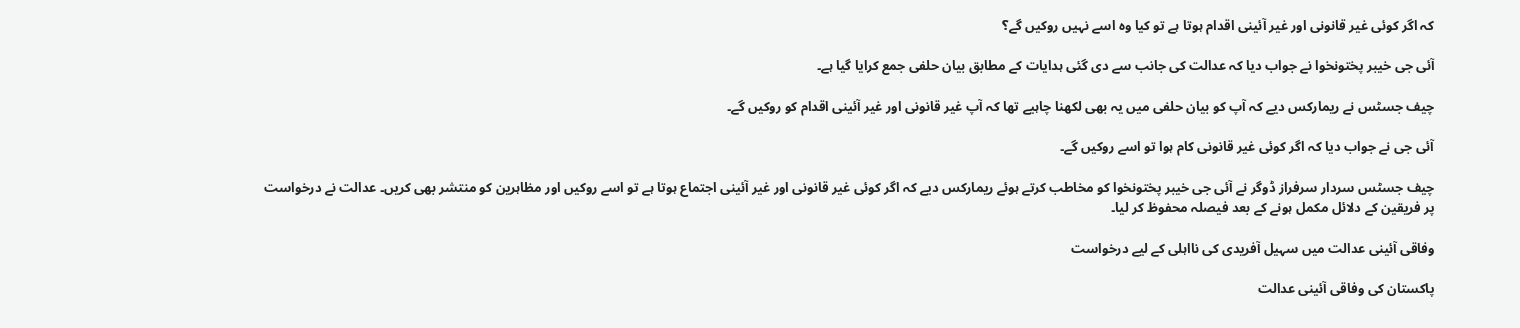کہ اگر کوئی غیر قانونی اور غیر آئینی اقدام ہوتا ہے تو کیا وہ اسے نہیں روکیں گے؟

آئی جی خیبر پختونخوا نے جواب دیا کہ عدالت کی جانب سے دی گئی ہدایات کے مطابق بیان حلفی جمع کرایا گیا ہے۔

چیف جسٹس نے ریمارکس دیے کہ آپ کو بیان حلفی میں یہ بھی لکھنا چاہیے تھا کہ آپ غیر قانونی اور غیر آئینی اقدام کو روکیں گے۔

آئی جی نے جواب دیا کہ اگر کوئی غیر قانونی کام ہوا تو اسے روکیں گے۔

چیف جسٹس سردار سرفراز ڈوگر نے آئی جی خیبر پختونخوا کو مخاطب کرتے ہوئے ریمارکس دیے کہ اگر کوئی غیر قانونی اور غیر آئینی اجتماع ہوتا ہے تو اسے روکیں اور مظاہرین کو منتشر بھی کریں۔ عدالت نے درخواست پر فریقین کے دلائل مکمل ہونے کے بعد فیصلہ محفوظ کر لیا۔

وفاقی آئینی عدالت میں سہیل آفریدی کی نااہلی کے لیے درخواست

پاکستان کی وفاقی آئینی عدالت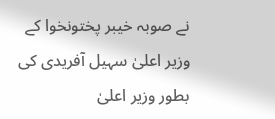نے صوبہ خیبر پختونخوا کے وزیر اعلیٰ سہیل آفریدی کی بطور وزیر اعلیٰ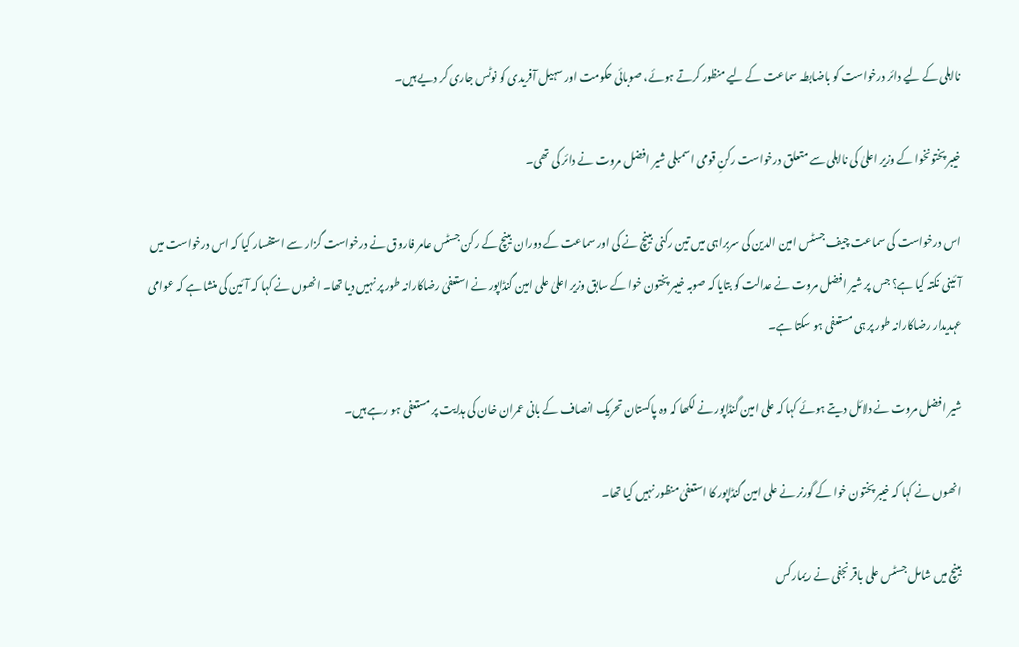نااہلی کے لیے دائر درخواست کو باضابطہ سماعت کے لیے منظور کرتے ہوئے، صوبائی حکومت اور سہیل آفریدی کو نوٹس جاری کر دیے ہیں۔

خیبر پختونخوا کے وزیر اعلیٰ کی نااہلی سے متعلق درخواست رکنِ قومی اسمبلی شیر افضل مروت نے دائر کی تھی۔

اس درخواست کی سماعت چیف جسٹس امین الدین کی سربراہی میں تین رکنی بینچ نے کی اور سماعت کے دوران بینچ کے رکن جسٹس عامر فاروق نے درخواست گزار سے استفسار کیا کہ اس درخواست میں آئینی نکتہ کیا ہے؟ جس پر شیر افضل مروت نے عدالت کو بتایا کہ صوبہ خیبر پختون خوا کے سابق وزیر اعلیٰ علی امین گنڈاپور نے استعفیٰ رضاکارانہ طور پر نہیں دیا تھا۔ انھوں نے کہا کہ آئین کی منشا ہے کہ عوامی عہدیدار رضاکارانہ طور پر ہی مستعفی ہو سکتا ہے۔

شیر افضل مروت نے دلائل دیتے ہوئے کہا کہ علی امین گنڈاپور نے لکھا کہ وہ پاکستان تحریک انصاف کے بانی عمران خان کی ہدایت پر مستعفی ہو رہے ہیں۔

انھوں نے کہا کہ خیبر پختون خوا کے گورنر نے علی امین گنڈاپور کا استعفیٰ منظور نہیں کیا تھا۔

بینچ میں شامل جسٹس علی باقر نجفی نے ریمارکس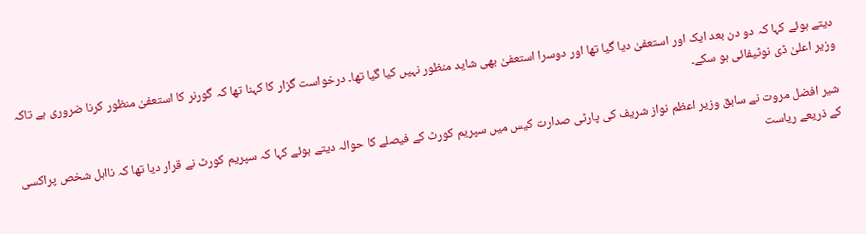دیتے ہوئے کہا کہ دو دن بعد ایک اور استعفیٰ دیا گیا تھا اور دوسرا استعفیٰ بھی شاید منظور نہیں کیا گیا تھا۔ درخواست گزار کا کہنا تھا کہ گورنر کا استعفیٰ منظور کرنا ضروری ہے تاکہ وزیر اعلیٰ ڈی نوٹیفائی ہو سکے۔

شیر افضل مروت نے سابق وزیر اعظم نواز شریف کی پارٹی صدارت کیس میں سپریم کورٹ کے فیصلے کا حوالہ دیتے ہوئے کہا کہ سپریم کورٹ نے قرار دیا تھا کہ نااہل شخص پراکسی کے ذریعے ریاست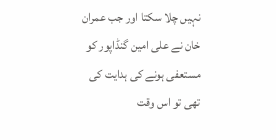نہیں چلا سکتا اور جب عمران خان نے علی امین گنڈاپور کو مستعفی ہونے کی ہدایت کی تھی تو اس وقت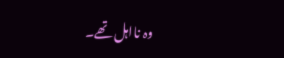وہ نااہل تھے۔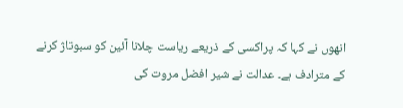انھوں نے کہا کہ پراکسی کے ذریعے ریاست چلانا آئین کو سبوتاژ کرنے کے مترادف ہے۔ عدالت نے شیر افضل مروت کی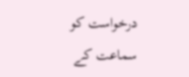درخواست کو سماعت کے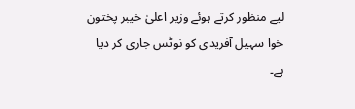لیے منظور کرتے ہوئے وزیر اعلیٰ خیبر پختون خوا سہیل آفریدی کو نوٹس جاری کر دیا ہے۔